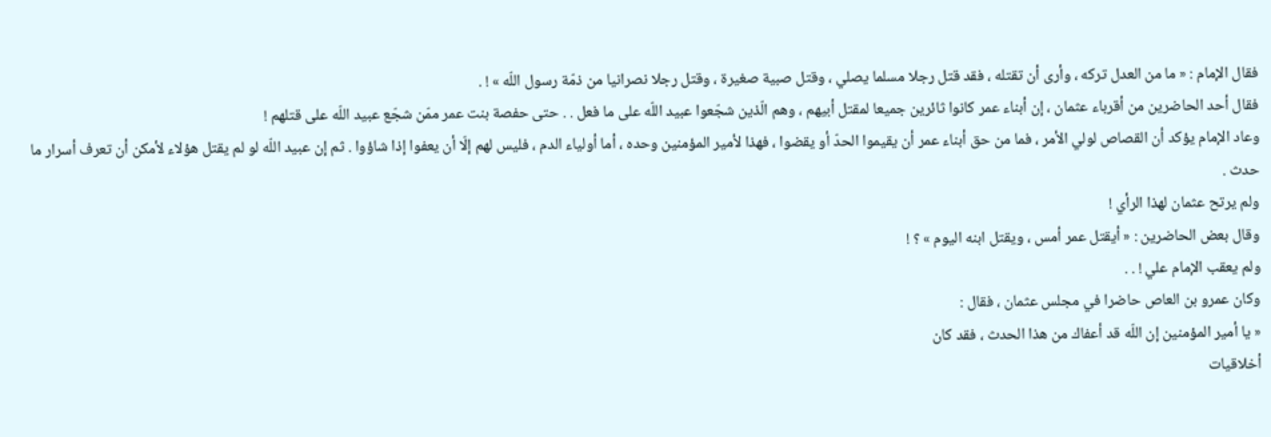فقال الإمام : « ما من العدل تركه ، وأرى أن تقتله ، فقد قتل رجلا مسلما يصلي ، وقتل صبية صغيرة ، وقتل رجلا نصرانيا من ذمّة رسول اللّه » ! .
فقال أحد الحاضرين من أقرباء عثمان ، إن أبناء عمر كانوا ثائرين جميعا لمقتل أبيهم ، وهم الّذين شجّعوا عبيد اللّه على ما فعل . . حتى حفصة بنت عمر ممّن شجّع عبيد اللّه على قتلهم !
وعاد الإمام يؤكد أن القصاص لولي الأمر ، فما من حق أبناء عمر أن يقيموا الحدّ أو يقضوا ، فهذا لأمير المؤمنين وحده ، أما أولياء الدم ، فليس لهم إلّا أن يعفوا إذا شاؤوا . ثم إن عبيد اللّه لو لم يقتل هؤلاء لأمكن أن تعرف أسرار ما حدث .
ولم يرتح عثمان لهذا الرأي !
وقال بعض الحاضرين : « أيقتل عمر أمس ، ويقتل ابنه اليوم » ؟ !
ولم يعقب الإمام علي ! . .
وكان عمرو بن العاص حاضرا في مجلس عثمان ، فقال :
« يا أمير المؤمنين إن اللّه قد أعفاك من هذا الحدث ، فقد كان
أخلاقيات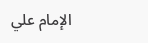الإمام علي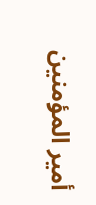أمير المؤمنين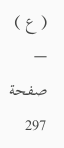( ع ) — صفحة 297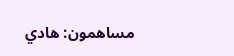مساهمون: هادي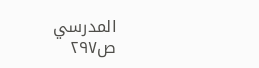المدرسي
ص٢٩٧